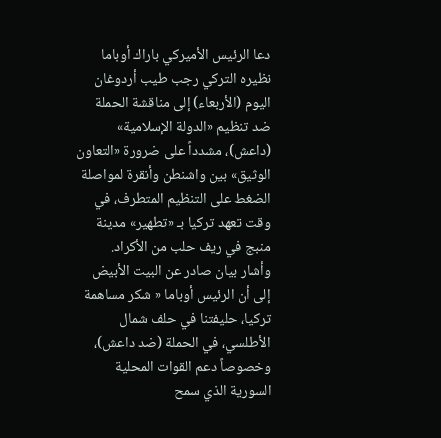دعا الرئيس الأميركي باراك أوباما نظيره التركي رجب طيب أردوغان اليوم (الأربعاء) إلى مناقشة الحملة ضد تنظيم «الدولة الإسلامية» (داعش)، مشدداً على ضرورة «التعاون الوثيق» بين واشنطن وأنقرة لمواصلة الضغط على التنظيم المتطرف، في وقت تعهد تركيا بـ «تطهير» مدينة منبج في ريف حلب من الأكراد.
وأشار بيان صادر عن البيت الأبيض إلى أن الرئيس أوباما « شكر مساهمة تركيا، حليفتنا في حلف شمال الأطلسي، في الحملة (ضد داعش)، وخصوصاً دعم القوات المحلية السورية الذي سمح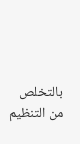بالتخلص من التنظيم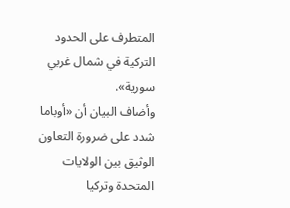المتطرف على الحدود التركية في شمال غربي سورية».
وأضاف البيان أن «أوباما شدد على ضرورة التعاون الوثيق بين الولايات المتحدة وتركيا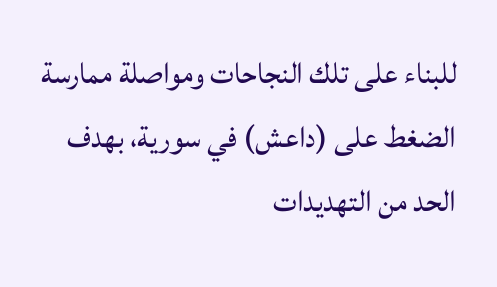للبناء على تلك النجاحات ومواصلة ممارسة الضغط على (داعش) في سورية، بهدف الحد من التهديدات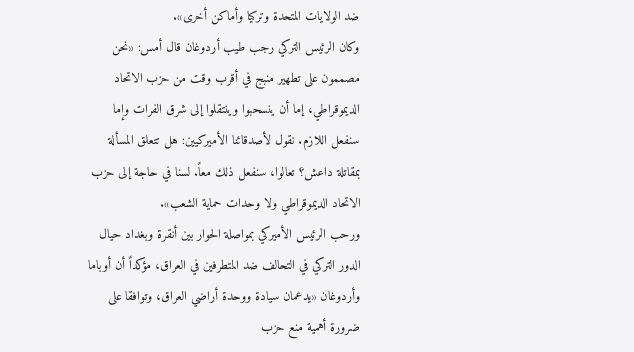ضد الولايات المتحدة وتركيا وأماكن أخرى».
وكان الرئيس التركي رجب طيب أردوغان قال أمس: «نحن مصممون على تطهير منبج في أقرب وقت من حزب الاتحاد الديموقراطي، إما أن ينسحبوا وينتقلوا إلى شرق الفرات وإما سنفعل اللازم. نقول لأصدقائنا الأميركيين: هل تتعلق المسألة بمقاتلة داعش؟ تعالوا، سنفعل ذلك معاً. لسنا في حاجة إلى حزب الاتحاد الديموقراطي ولا وحدات حماية الشعب».
ورحب الرئيس الأميركي بمواصلة الحوار بين أنقرة وبغداد حيال الدور التركي في التحالف ضد المتطرفين في العراق، مؤكداً أن أوباما وأردوغان «يدعمان سيادة ووحدة أراضي العراق، وتوافقا على ضرورة أهمية منع حزب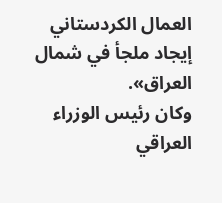العمال الكردستاني إيجاد ملجأ في شمال العراق».
وكان رئيس الوزراء العراقي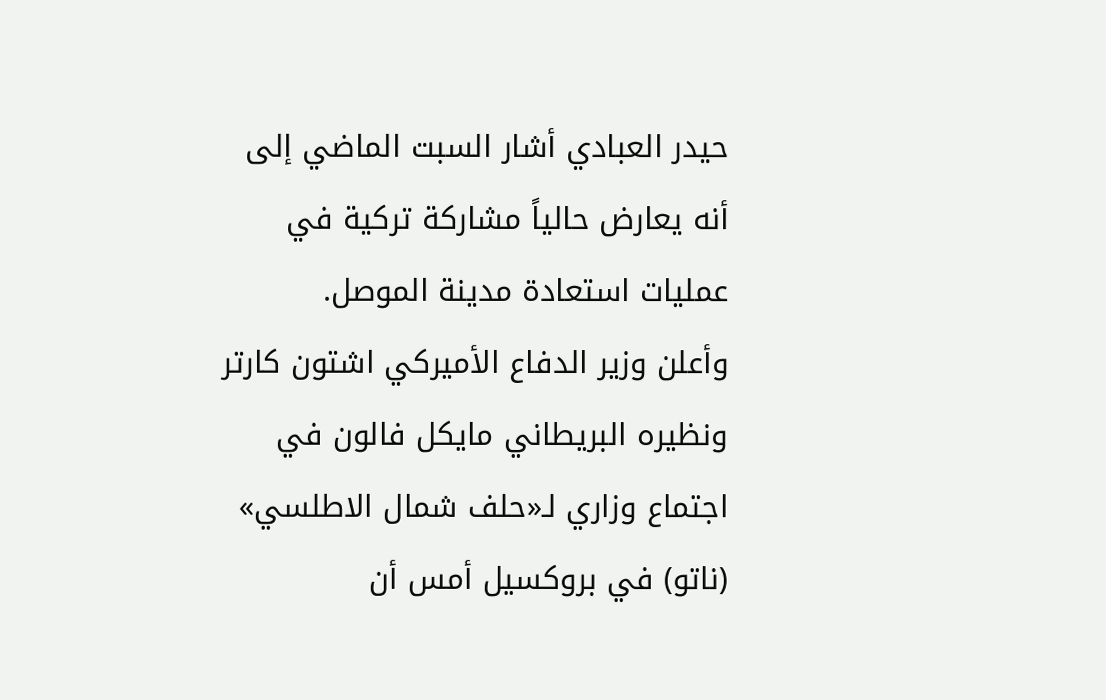حيدر العبادي أشار السبت الماضي إلى أنه يعارض حالياً مشاركة تركية في عمليات استعادة مدينة الموصل.
وأعلن وزير الدفاع الأميركي اشتون كارتر ونظيره البريطاني مايكل فالون في اجتماع وزاري لـ«حلف شمال الاطلسي» (ناتو) في بروكسيل أمس أن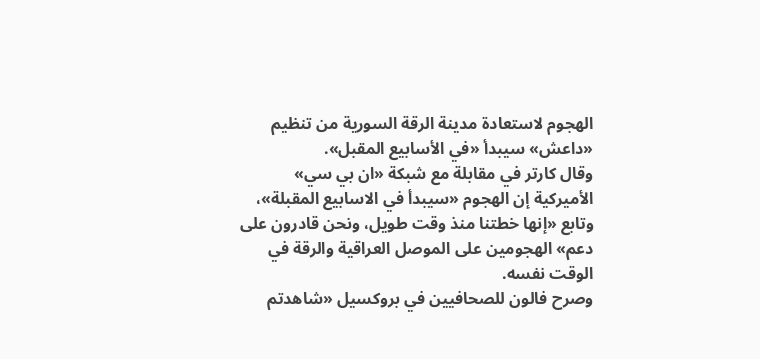الهجوم لاستعادة مدينة الرقة السورية من تنظيم «داعش» سيبدأ «في الأسابيع المقبل».
وقال كارتر في مقابلة مع شبكة «ان بي سي» الأميركية إن الهجوم «سيبدأ في الاسابيع المقبلة»، وتابع «إنها خطتنا منذ وقت طويل، ونحن قادرون على دعم» الهجومين على الموصل العراقية والرقة في الوقت نفسه.
وصرح فالون للصحافيين في بروكسيل «شاهدتم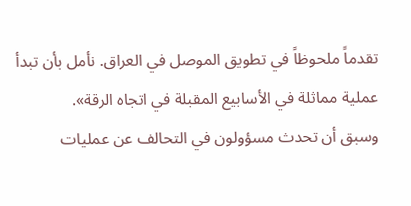تقدماً ملحوظاً في تطويق الموصل في العراق. نأمل بأن تبدأ عملية مماثلة في الأسابيع المقبلة في اتجاه الرقة».
وسبق أن تحدث مسؤولون في التحالف عن عمليات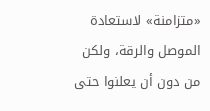«متزامنة» لاستعادة الموصل والرقة، ولكن من دون أن يعلنوا حتى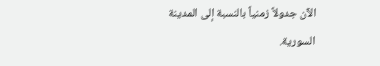الآن جدولاً زمنياً بالنسبة إلى المدينة السورية.